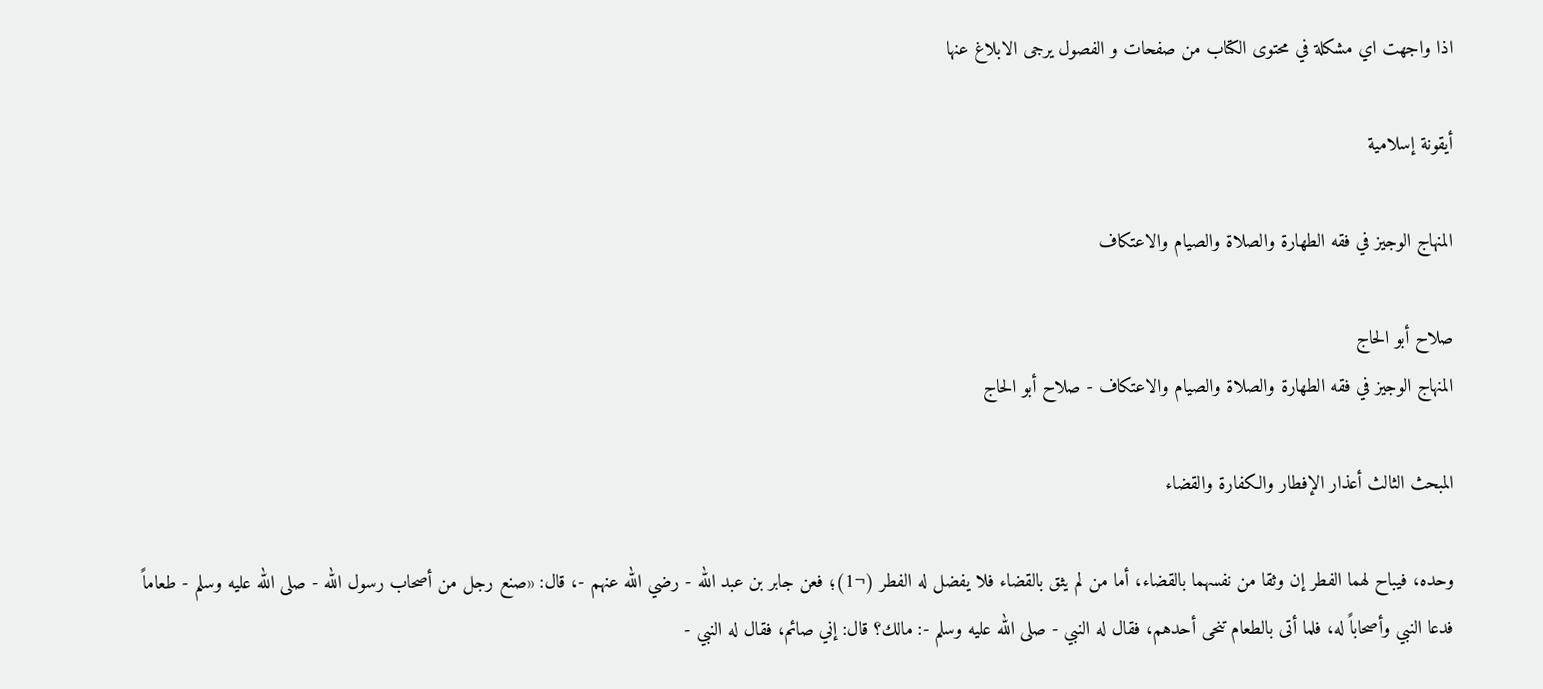اذا واجهت اي مشكلة في محتوى الكتاب من صفحات و الفصول يرجى الابلاغ عنها

أيقونة إسلامية

المنهاج الوجيز في فقه الطهارة والصلاة والصيام والاعتكاف

صلاح أبو الحاج
المنهاج الوجيز في فقه الطهارة والصلاة والصيام والاعتكاف - صلاح أبو الحاج

المبحث الثالث أعذار الإفطار والكفارة والقضاء

وحده، فيباح لهما الفطر إن وثقا من نفسهما بالقضاء، أما من لم يثق بالقضاء فلا يفضل له الفطر (¬1)؛ فعن جابر بن عبد الله - رضي الله عنهم -، قال: «صنع رجل من أصحاب رسول الله - صلى الله عليه وسلم - طعاماً فدعا النبي وأصحاباً له، فلما أتى بالطعام تنحى أحدهم، فقال له النبي - صلى الله عليه وسلم -: مالك؟ قال: إني صائم، فقال له النبي -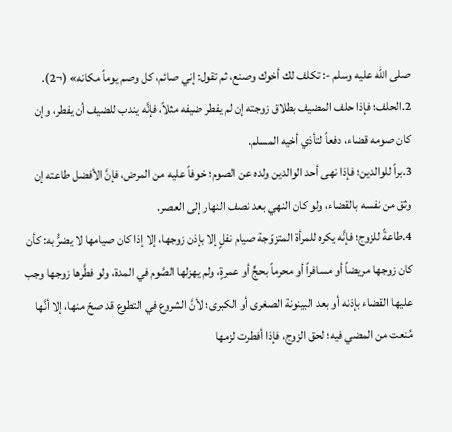صلى الله عليه وسلم -: تكلف لك أخوك وصنع، ثم تقول: إني صائم، كل وصم يوماً مكانه» (¬2).
2.الحلف؛ فإذا حلف المضيف بطلاق زوجته إن لم يفطر ضيفه مثلاً، فإنَّه يندب للضيف أن يفطر، وإن كان صومه قضاء، دفعاً لتأذي أخيه المسلم.
3.براً للوالدين؛ فإذا نهى أحد الوالدين ولده عن الصوم؛ خوفاً عليه من المرض، فإنَّ الأفضل طاعته إن وثق من نفسه بالقضاء، ولو كان النهي بعد نصف النهار إلى العصر.
4.طاعةً للزوج؛ فإنَّه يكره للمرأة المتزوّجة صيام نفلٍ إلا بإذن زوجها، إلا إذا كان صيامها لا يضرُّ به: كأن كان زوجها مريضاً أو مسافراً أو محرماً بحجٍّ أو عمرةٍ، ولم يهزلها الصَّوم في المدة، ولو فطَّرها زوجها وجب عليها القضاء بإذنه أو بعد البينونة الصغرى أو الكبرى؛ لأنَّ الشروع في التطوع قد صحّ منها، إلا أنَّها مُنعت من المضي فيه؛ لحق الزوج، فإذا أفطرت لزمها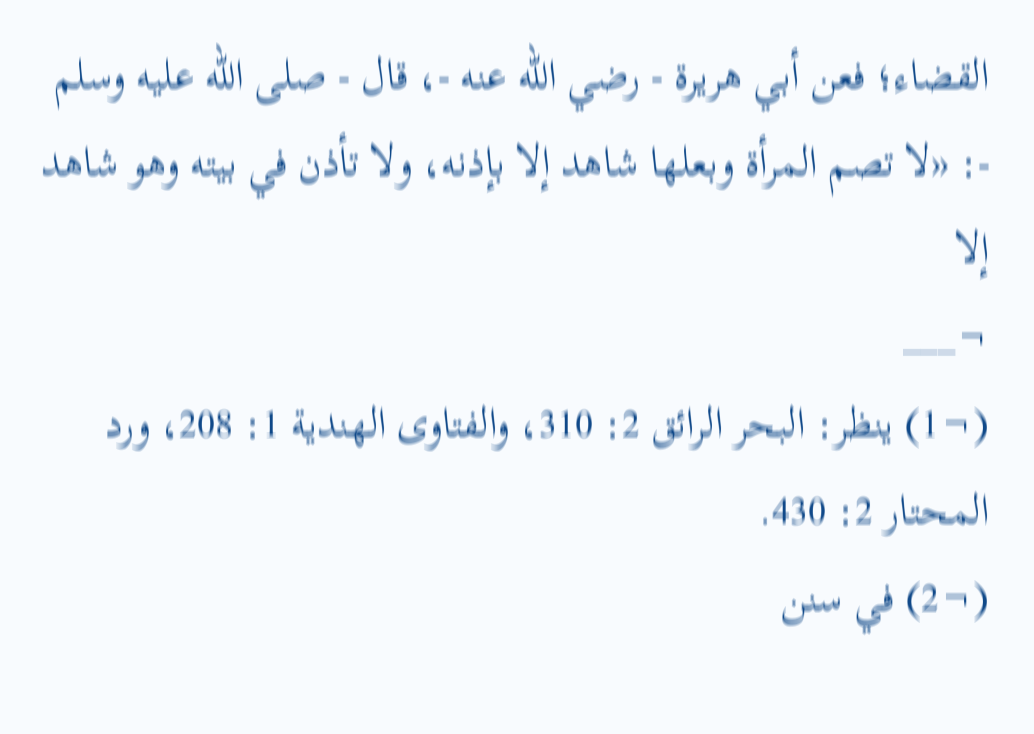القضاء؛ فعن أبي هريرة - رضي الله عنه -، قال - صلى الله عليه وسلم -: «لا تصم المرأة وبعلها شاهد إلا بإذنه، ولا تأذن في بيته وهو شاهد إلا
¬___
(¬1) ينظر: البحر الرائق 2: 310، والفتاوى الهندية 1: 208، ورد المحتار 2: 430.
(¬2) في سنن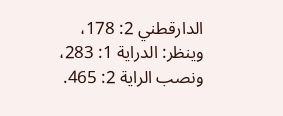الدارقطني 2: 178، وينظر: الدراية 1: 283، ونصب الراية 2: 465.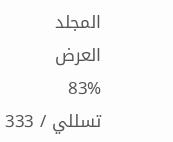المجلد
العرض
83%
تسللي / 333